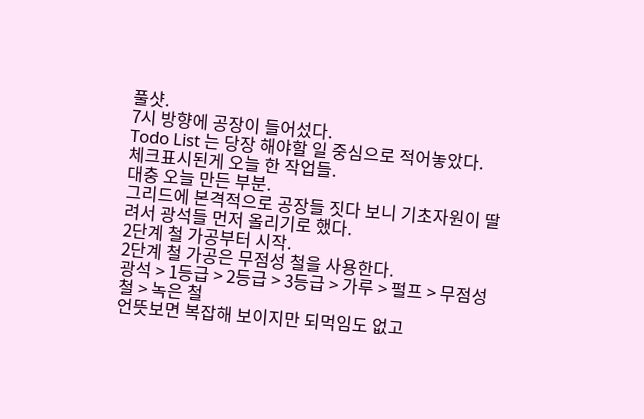풀샷.
7시 방향에 공장이 들어섰다.
Todo List 는 당장 해야할 일 중심으로 적어놓았다.
체크표시된게 오늘 한 작업들.
대충 오늘 만든 부분.
그리드에 본격적으로 공장들 짓다 보니 기초자원이 딸려서 광석들 먼저 올리기로 했다.
2단계 철 가공부터 시작.
2단계 철 가공은 무점성 철을 사용한다.
광석 > 1등급 > 2등급 > 3등급 > 가루 > 펄프 > 무점성 철 > 녹은 철
언뜻보면 복잡해 보이지만 되먹임도 없고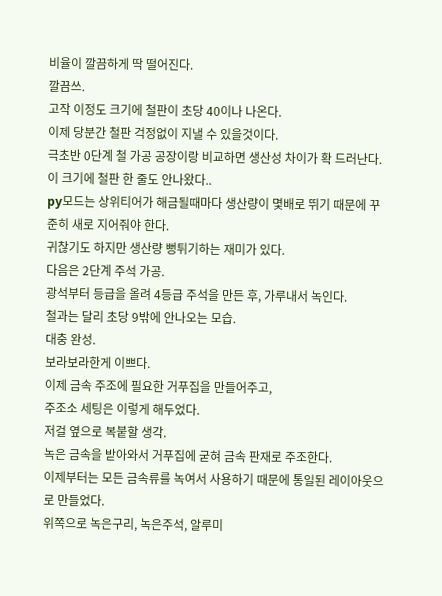비율이 깔끔하게 딱 떨어진다.
깔끔쓰.
고작 이정도 크기에 철판이 초당 40이나 나온다.
이제 당분간 철판 걱정없이 지낼 수 있을것이다.
극초반 0단계 철 가공 공장이랑 비교하면 생산성 차이가 확 드러난다.
이 크기에 철판 한 줄도 안나왔다..
py모드는 상위티어가 해금될때마다 생산량이 몇배로 뛰기 때문에 꾸준히 새로 지어줘야 한다.
귀찮기도 하지만 생산량 뻥튀기하는 재미가 있다.
다음은 2단계 주석 가공.
광석부터 등급을 올려 4등급 주석을 만든 후, 가루내서 녹인다.
철과는 달리 초당 9밖에 안나오는 모습.
대충 완성.
보라보라한게 이쁘다.
이제 금속 주조에 필요한 거푸집을 만들어주고,
주조소 세팅은 이렇게 해두었다.
저걸 옆으로 복붙할 생각.
녹은 금속을 받아와서 거푸집에 굳혀 금속 판재로 주조한다.
이제부터는 모든 금속류를 녹여서 사용하기 때문에 통일된 레이아웃으로 만들었다.
위쪽으로 녹은구리, 녹은주석, 알루미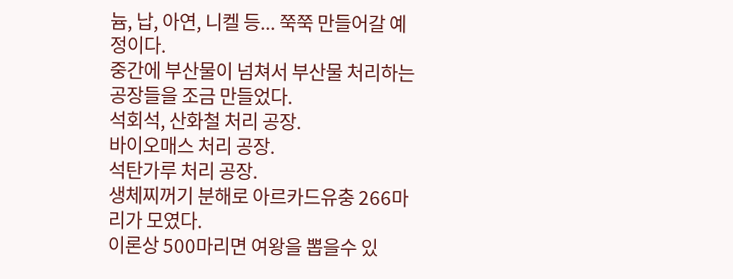늄, 납, 아연, 니켈 등... 쭉쭉 만들어갈 예정이다.
중간에 부산물이 넘쳐서 부산물 처리하는 공장들을 조금 만들었다.
석회석, 산화철 처리 공장.
바이오매스 처리 공장.
석탄가루 처리 공장.
생체찌꺼기 분해로 아르카드유충 266마리가 모였다.
이론상 500마리면 여왕을 뽑을수 있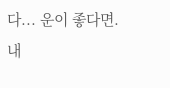다... 운이 좋다면.
내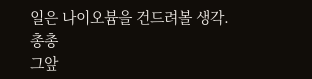일은 나이오븀을 건드려볼 생각.
총총
그앞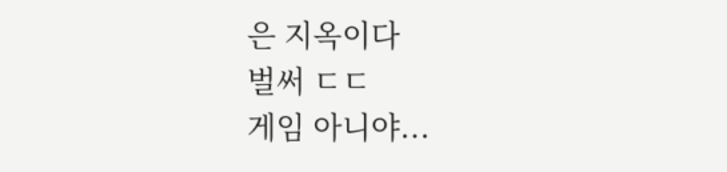은 지옥이다
벌써 ㄷㄷ
게임 아니야...